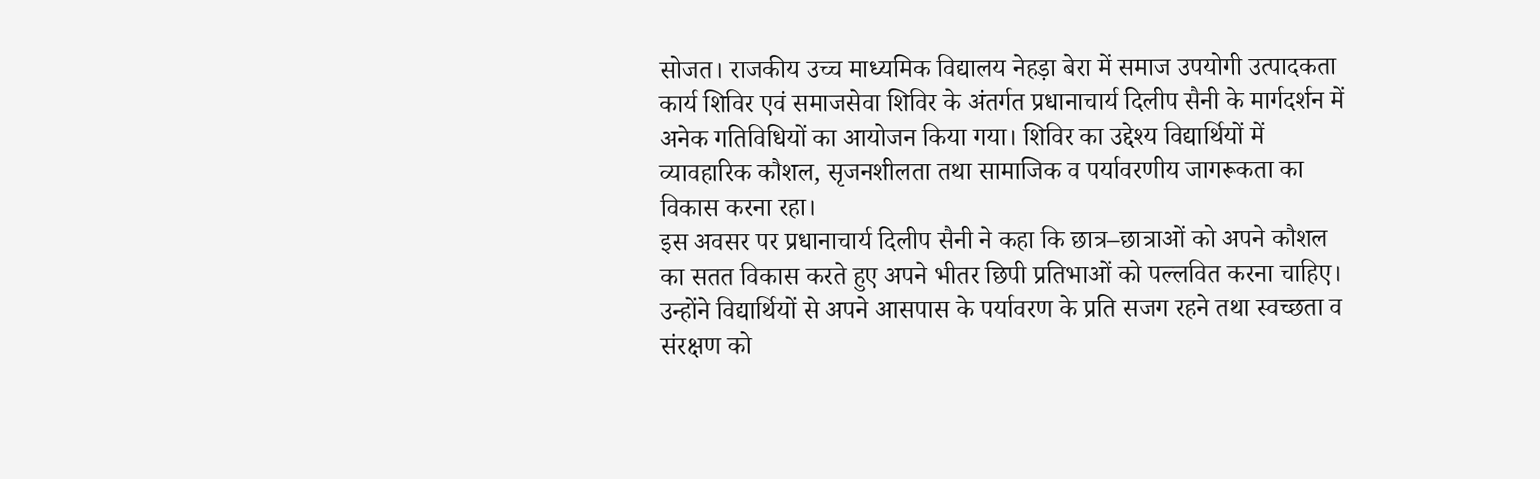सोजत। राजकीय उच्च माध्यमिक विद्यालय नेहड़ा बेरा में समाज उपयोगी उत्पादकता कार्य शिविर एवं समाजसेवा शिविर के अंतर्गत प्रधानाचार्य दिलीप सैनी के मार्गदर्शन में अनेक गतिविधियों का आयोजन किया गया। शिविर का उद्देश्य विद्यार्थियों में व्यावहारिक कौशल, सृजनशीलता तथा सामाजिक व पर्यावरणीय जागरूकता का विकास करना रहा।
इस अवसर पर प्रधानाचार्य दिलीप सैनी ने कहा कि छात्र–छात्राओं को अपने कौशल का सतत विकास करते हुए अपने भीतर छिपी प्रतिभाओं को पल्लवित करना चाहिए। उन्होंने विद्यार्थियों से अपने आसपास के पर्यावरण के प्रति सजग रहने तथा स्वच्छता व संरक्षण को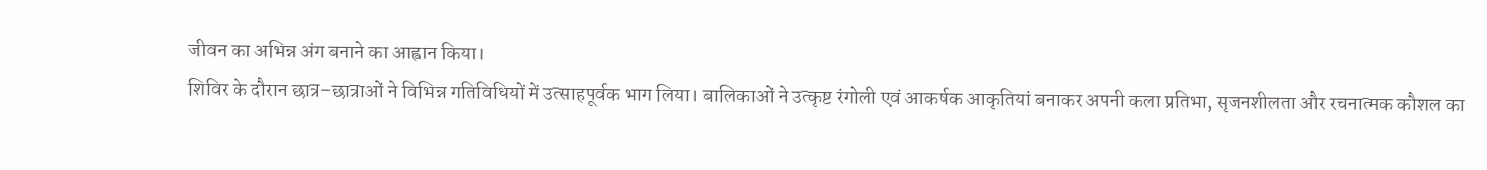जीवन का अभिन्न अंग बनाने का आह्वान किया।
शिविर के दौरान छात्र–छात्राओं ने विभिन्न गतिविधियों में उत्साहपूर्वक भाग लिया। बालिकाओं ने उत्कृष्ट रंगोली एवं आकर्षक आकृतियां बनाकर अपनी कला प्रतिभा, सृजनशीलता और रचनात्मक कौशल का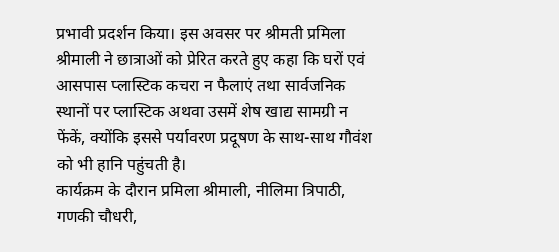प्रभावी प्रदर्शन किया। इस अवसर पर श्रीमती प्रमिला श्रीमाली ने छात्राओं को प्रेरित करते हुए कहा कि घरों एवं आसपास प्लास्टिक कचरा न फैलाएं तथा सार्वजनिक स्थानों पर प्लास्टिक अथवा उसमें शेष खाद्य सामग्री न फेंकें, क्योंकि इससे पर्यावरण प्रदूषण के साथ-साथ गौवंश को भी हानि पहुंचती है।
कार्यक्रम के दौरान प्रमिला श्रीमाली, नीलिमा त्रिपाठी, गणकी चौधरी,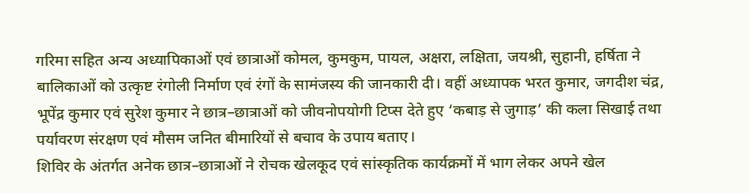गरिमा सहित अन्य अध्यापिकाओं एवं छात्राओं कोमल, कुमकुम, पायल, अक्षरा, लक्षिता, जयश्री, सुहानी, हर्षिता ने बालिकाओं को उत्कृष्ट रंगोली निर्माण एवं रंगों के सामंजस्य की जानकारी दी। वहीं अध्यापक भरत कुमार, जगदीश चंद्र, भूपेंद्र कुमार एवं सुरेश कुमार ने छात्र–छात्राओं को जीवनोपयोगी टिप्स देते हुए ‘कबाड़ से जुगाड़’ की कला सिखाई तथा पर्यावरण संरक्षण एवं मौसम जनित बीमारियों से बचाव के उपाय बताए।
शिविर के अंतर्गत अनेक छात्र–छात्राओं ने रोचक खेलकूद एवं सांस्कृतिक कार्यक्रमों में भाग लेकर अपने खेल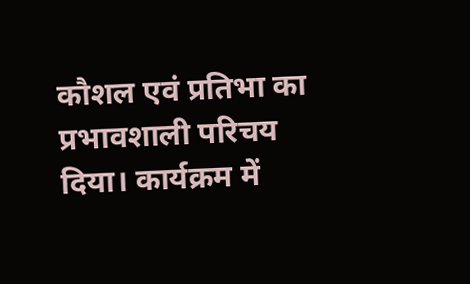कौशल एवं प्रतिभा का प्रभावशाली परिचय दिया। कार्यक्रम में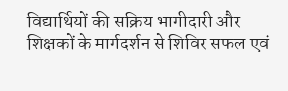विद्यार्थियों की सक्रिय भागीदारी और शिक्षकों के मार्गदर्शन से शिविर सफल एवं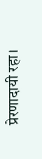प्रेरणादायी रहा।